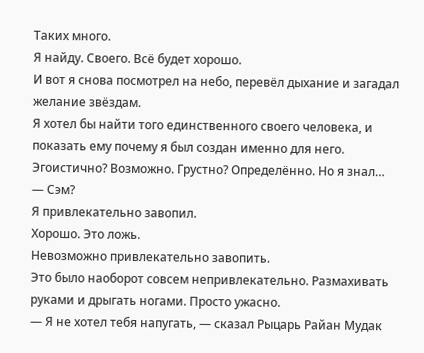Таких много.
Я найду. Своего. Всё будет хорошо.
И вот я снова посмотрел на небо, перевёл дыхание и загадал желание звёздам.
Я хотел бы найти того единственного своего человека, и показать ему почему я был создан именно для него.
Эгоистично? Возможно. Грустно? Определённо. Но я знал…
— Сэм?
Я привлекательно завопил.
Хорошо. Это ложь.
Невозможно привлекательно завопить.
Это было наоборот совсем непривлекательно. Размахивать руками и дрыгать ногами. Просто ужасно.
— Я не хотел тебя напугать, — сказал Рыцарь Райан Мудак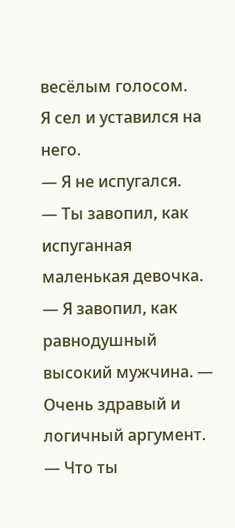весёлым голосом.
Я сел и уставился на него.
— Я не испугался.
— Ты завопил, как испуганная маленькая девочка.
— Я завопил, как равнодушный высокий мужчина. — Очень здравый и логичный аргумент. — Что ты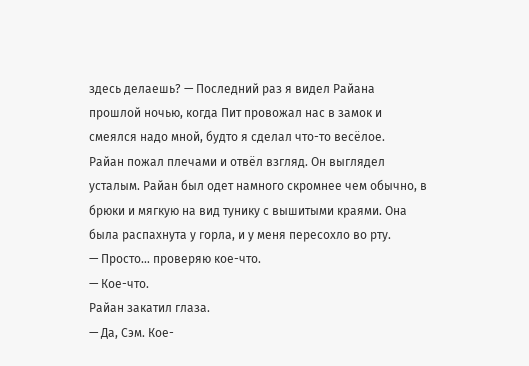здесь делаешь? — Последний раз я видел Райана прошлой ночью, когда Пит провожал нас в замок и смеялся надо мной, будто я сделал что-то весёлое.
Райан пожал плечами и отвёл взгляд. Он выглядел усталым. Райан был одет намного скромнее чем обычно, в брюки и мягкую на вид тунику с вышитыми краями. Она была распахнута у горла, и у меня пересохло во рту.
— Просто… проверяю кое-что.
— Кое-что.
Райан закатил глаза.
— Да, Сэм. Кое-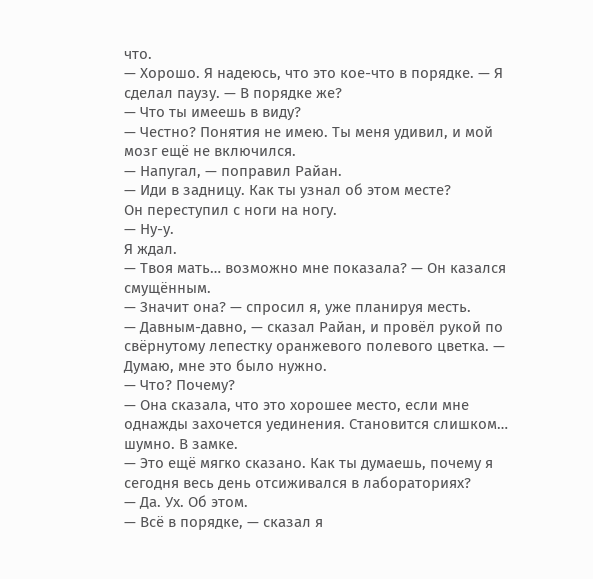что.
— Хорошо. Я надеюсь, что это кое-что в порядке. — Я сделал паузу. — В порядке же?
— Что ты имеешь в виду?
— Честно? Понятия не имею. Ты меня удивил, и мой мозг ещё не включился.
— Напугал, — поправил Райан.
— Иди в задницу. Как ты узнал об этом месте?
Он переступил с ноги на ногу.
— Ну-у.
Я ждал.
— Твоя мать… возможно мне показала? — Он казался смущённым.
— Значит она? — спросил я, уже планируя месть.
— Давным-давно, — сказал Райан, и провёл рукой по свёрнутому лепестку оранжевого полевого цветка. — Думаю, мне это было нужно.
— Что? Почему?
— Она сказала, что это хорошее место, если мне однажды захочется уединения. Становится слишком… шумно. В замке.
— Это ещё мягко сказано. Как ты думаешь, почему я сегодня весь день отсиживался в лабораториях?
— Да. Ух. Об этом.
— Всё в порядке, — сказал я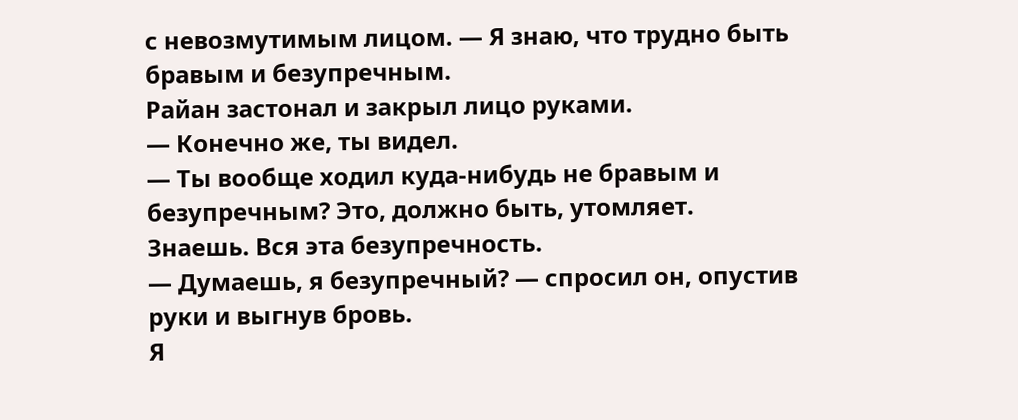с невозмутимым лицом. — Я знаю, что трудно быть бравым и безупречным.
Райан застонал и закрыл лицо руками.
— Конечно же, ты видел.
— Ты вообще ходил куда-нибудь не бравым и безупречным? Это, должно быть, утомляет. Знаешь. Вся эта безупречность.
— Думаешь, я безупречный? — спросил он, опустив руки и выгнув бровь.
Я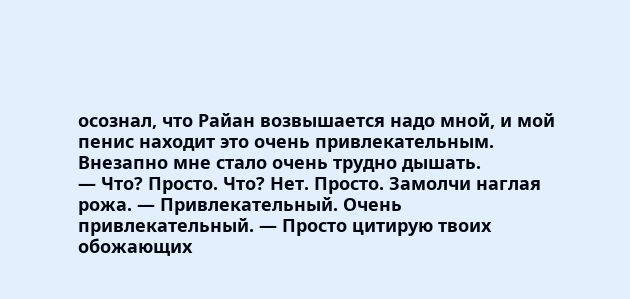осознал, что Райан возвышается надо мной, и мой пенис находит это очень привлекательным. Внезапно мне стало очень трудно дышать.
— Что? Просто. Что? Нет. Просто. Замолчи наглая рожа. — Привлекательный. Очень привлекательный. — Просто цитирую твоих обожающих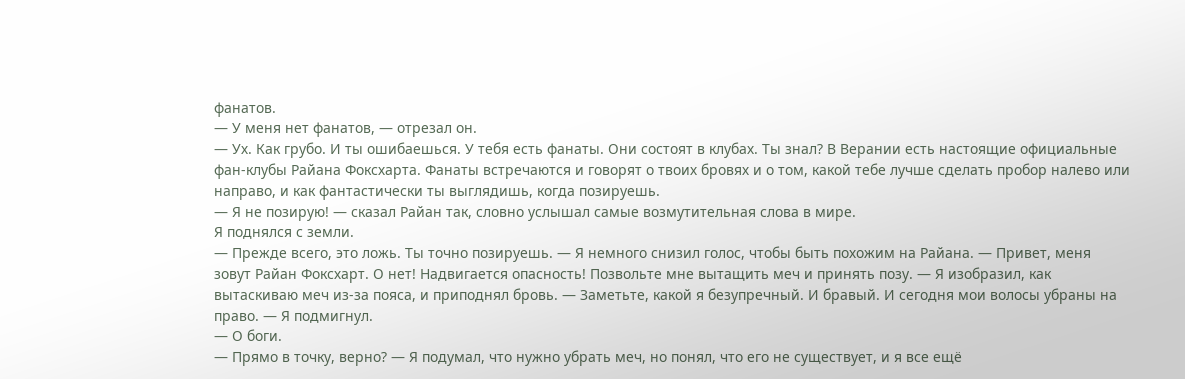фанатов.
— У меня нет фанатов, — отрезал он.
— Ух. Как грубо. И ты ошибаешься. У тебя есть фанаты. Они состоят в клубах. Ты знал? В Верании есть настоящие официальные фан-клубы Райана Фоксхарта. Фанаты встречаются и говорят о твоих бровях и о том, какой тебе лучше сделать пробор налево или направо, и как фантастически ты выглядишь, когда позируешь.
— Я не позирую! — сказал Райан так, словно услышал самые возмутительная слова в мире.
Я поднялся с земли.
— Прежде всего, это ложь. Ты точно позируешь. — Я немного снизил голос, чтобы быть похожим на Райана. — Привет, меня зовут Райан Фоксхарт. О нет! Надвигается опасность! Позвольте мне вытащить меч и принять позу. — Я изобразил, как вытаскиваю меч из-за пояса, и приподнял бровь. — Заметьте, какой я безупречный. И бравый. И сегодня мои волосы убраны на право. — Я подмигнул.
— О боги.
— Прямо в точку, верно? — Я подумал, что нужно убрать меч, но понял, что его не существует, и я все ещё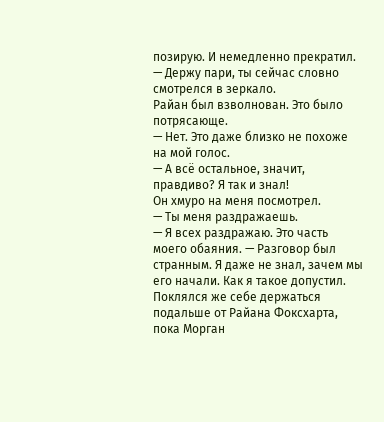позирую. И немедленно прекратил. — Держу пари, ты сейчас словно смотрелся в зеркало.
Райан был взволнован. Это было потрясающе.
— Нет. Это даже близко не похоже на мой голос.
— А всё остальное, значит, правдиво? Я так и знал!
Он хмуро на меня посмотрел.
— Ты меня раздражаешь.
— Я всех раздражаю. Это часть моего обаяния. — Разговор был странным. Я даже не знал, зачем мы его начали. Как я такое допустил. Поклялся же себе держаться подальше от Райана Фоксхарта, пока Морган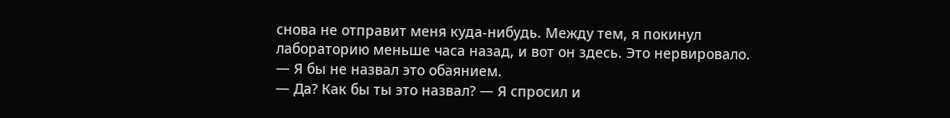снова не отправит меня куда-нибудь. Между тем, я покинул лабораторию меньше часа назад, и вот он здесь. Это нервировало.
— Я бы не назвал это обаянием.
— Да? Как бы ты это назвал? — Я спросил и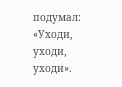подумал: «Уходи, уходи, уходи».